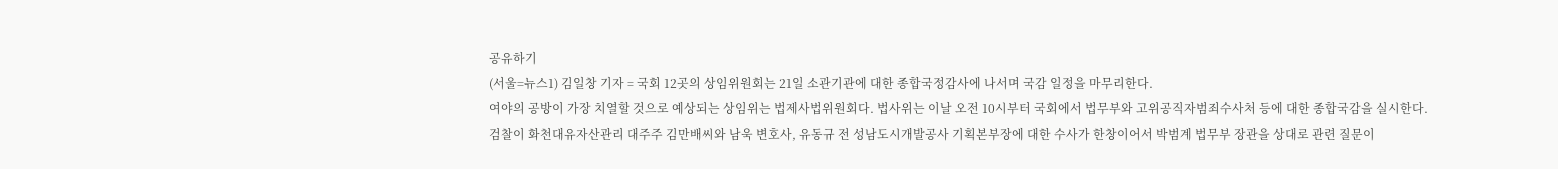공유하기
(서울=뉴스1) 김일창 기자 = 국회 12곳의 상임위원회는 21일 소관기관에 대한 종합국정감사에 나서며 국감 일정을 마무리한다.
여야의 공방이 가장 치열할 것으로 예상되는 상임위는 법제사법위원회다. 법사위는 이날 오전 10시부터 국회에서 법무부와 고위공직자범죄수사처 등에 대한 종합국감을 실시한다.
검찰이 화천대유자산관리 대주주 김만배씨와 남욱 변호사, 유동규 전 성남도시개발공사 기획본부장에 대한 수사가 한창이어서 박범계 법무부 장관을 상대로 관련 질문이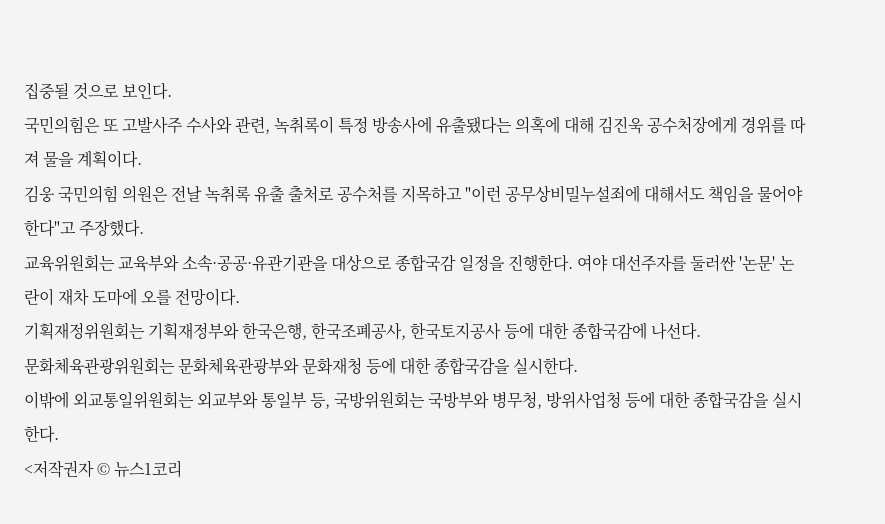집중될 것으로 보인다.
국민의힘은 또 고발사주 수사와 관련, 녹취록이 특정 방송사에 유출됐다는 의혹에 대해 김진욱 공수처장에게 경위를 따져 물을 계획이다.
김웅 국민의힘 의원은 전날 녹취록 유출 출처로 공수처를 지목하고 "이런 공무상비밀누설죄에 대해서도 책임을 물어야 한다"고 주장했다.
교육위원회는 교육부와 소속·공공·유관기관을 대상으로 종합국감 일정을 진행한다. 여야 대선주자를 둘러싼 '논문' 논란이 재차 도마에 오를 전망이다.
기획재정위원회는 기획재정부와 한국은행, 한국조폐공사, 한국토지공사 등에 대한 종합국감에 나선다.
문화체육관광위원회는 문화체육관광부와 문화재청 등에 대한 종합국감을 실시한다.
이밖에 외교통일위원회는 외교부와 통일부 등, 국방위원회는 국방부와 병무청, 방위사업청 등에 대한 종합국감을 실시한다.
<저작권자 © 뉴스1코리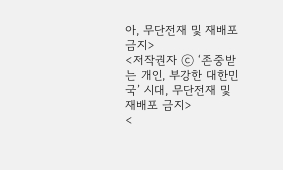아, 무단전재 및 재배포 금지>
<저작권자 ⓒ ‘존중받는 개인, 부강한 대한민국’ 시대, 무단전재 및 재배포 금지>
<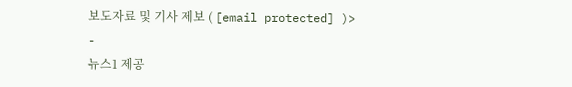보도자료 및 기사 제보 ( [email protected] )>
-
뉴스1 제공